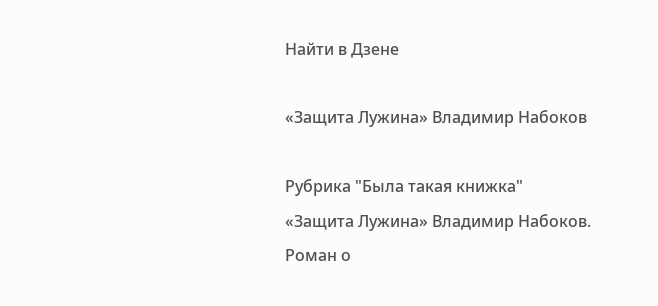Найти в Дзене

«Защита Лужина» Владимир Набоков

Рубрика "Была такая книжка"
«Защита Лужина» Владимир Набоков.
Роман о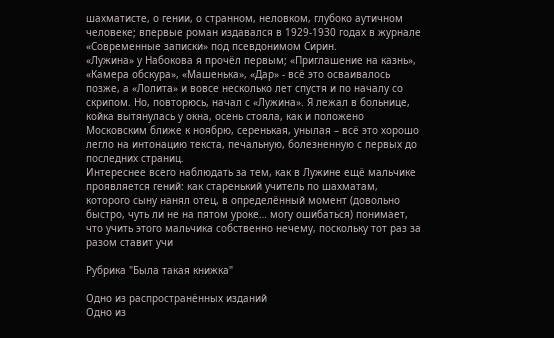шахматисте, о гении, о странном, неловком, глубоко аутичном человеке; впервые роман издавался в 1929-1930 годах в журнале «Современные записки» под псевдонимом Сирин.
«Лужина» у Набокова я прочёл первым; «Приглашение на казнь», «Камера обскура», «Машенька», «Дар» - всё это осваивалось позже, а «Лолита» и вовсе несколько лет спустя и по началу со скрипом. Но, повторюсь, начал с «Лужина». Я лежал в больнице, койка вытянулась у окна, осень стояла, как и положено Московским ближе к ноябрю, серенькая, унылая – всё это хорошо легло на интонацию текста, печальную, болезненную с первых до последних страниц.
Интереснее всего наблюдать за тем, как в Лужине ещё мальчике проявляется гений: как старенький учитель по шахматам, которого сыну нанял отец, в определённый момент (довольно быстро, чуть ли не на пятом уроке… могу ошибаться) понимает, что учить этого мальчика собственно нечему, поскольку тот раз за разом ставит учи

Рубрика "Была такая книжка"

Одно из распространённых изданий
Одно из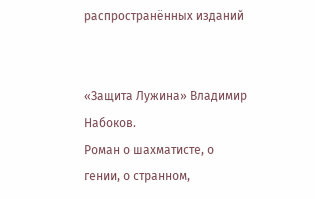распространённых изданий


«Защита Лужина» Владимир Набоков.
Роман о шахматисте, о гении, о странном,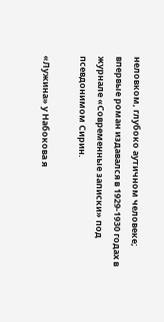неловком, глубоко аутичном человеке; впервые роман издавался в 1929-1930 годах в журнале «Современные записки» под псевдонимом Сирин.

«Лужина» у Набокова я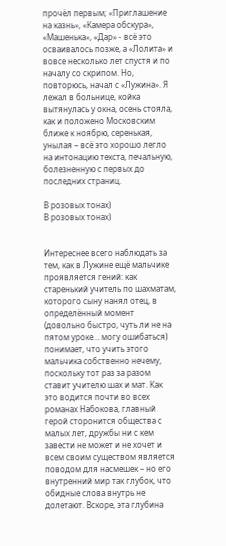прочёл первым; «Приглашение на казнь», «Камера обскура», «Машенька», «Дар» - всё это осваивалось позже, а «Лолита» и вовсе несколько лет спустя и по началу со скрипом. Но, повторюсь, начал с «Лужина». Я лежал в больнице, койка вытянулась у окна, осень стояла, как и положено Московским ближе к ноябрю, серенькая, унылая – всё это хорошо легло на интонацию текста, печальную, болезненную с первых до последних страниц.

В розовых тонах)
В розовых тонах)


Интереснее всего наблюдать за тем, как в Лужине ещё мальчике проявляется гений: как старенький учитель по шахматам, которого сыну нанял отец, в определённый момент (довольно быстро, чуть ли не на пятом уроке… могу ошибаться) понимает, что учить этого мальчика собственно нечему, поскольку тот раз за разом ставит учителю шах и мат. Как это водится почти во всех романах Набокова, главный герой сторонится общества с малых лет, дружбы ни с кем завести не может и не хочет и всем своим существом является поводом для насмешек – но его внутренний мир так глубок, что обидные слова внутрь не долетают. Вскоре, эта глубина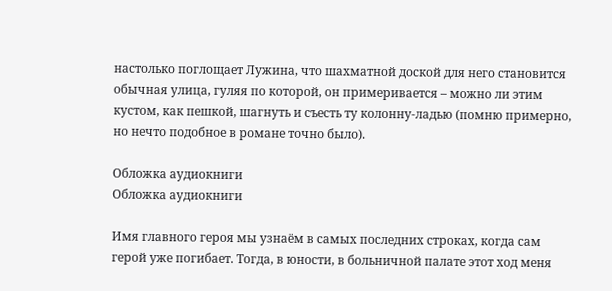настолько поглощает Лужина, что шахматной доской для него становится обычная улица, гуляя по которой, он примеривается – можно ли этим кустом, как пешкой, шагнуть и съесть ту колонну-ладью (помню примерно, но нечто подобное в романе точно было).

Обложка аудиокниги
Обложка аудиокниги

Имя главного героя мы узнаём в самых последних строках, когда сам герой уже погибает. Тогда, в юности, в больничной палате этот ход меня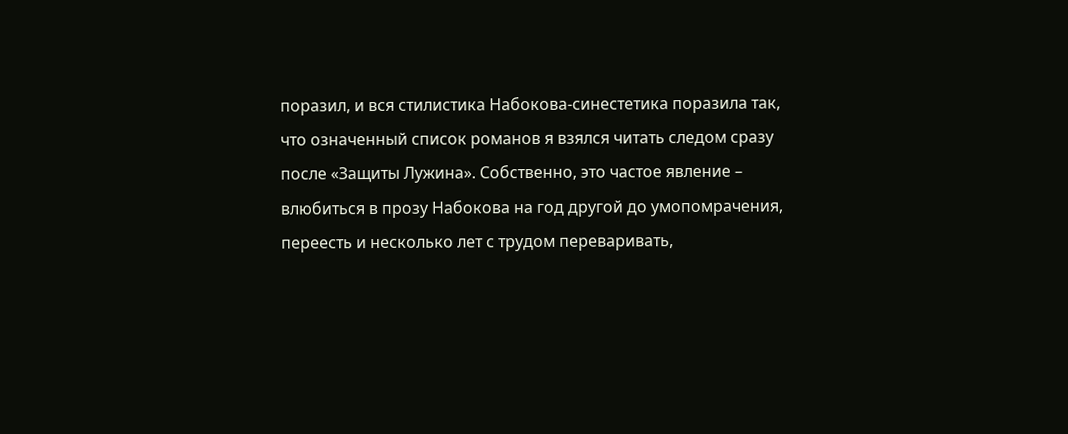поразил, и вся стилистика Набокова-синестетика поразила так, что означенный список романов я взялся читать следом сразу после «Защиты Лужина». Собственно, это частое явление – влюбиться в прозу Набокова на год другой до умопомрачения, переесть и несколько лет с трудом переваривать,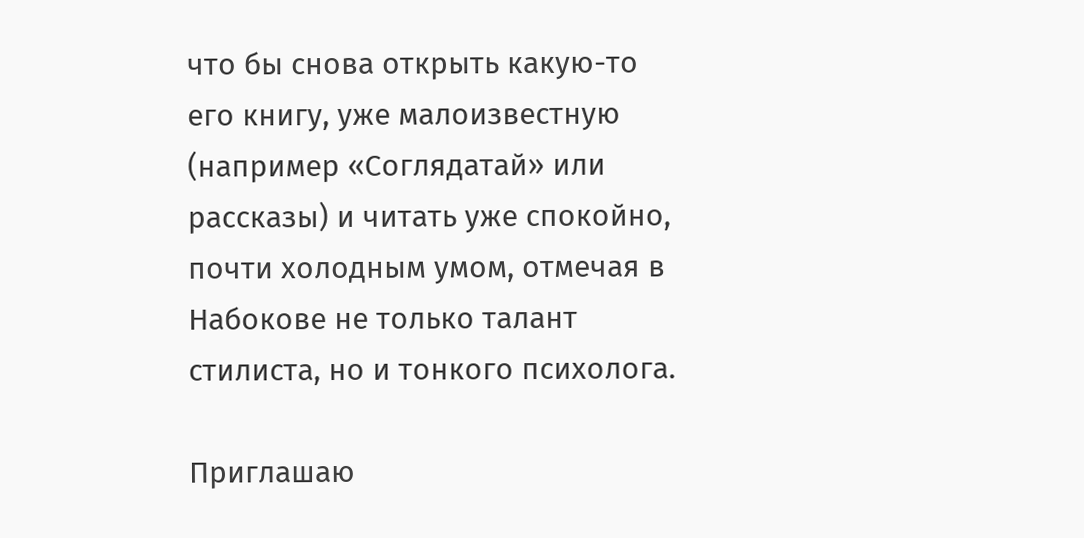что бы снова открыть какую-то его книгу, уже малоизвестную (например «Соглядатай» или рассказы) и читать уже спокойно, почти холодным умом, отмечая в Набокове не только талант стилиста, но и тонкого психолога.

Приглашаю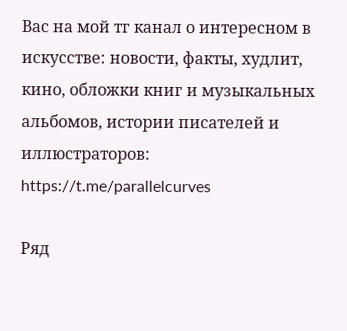Вас на мой тг канал о интересном в искусстве: новости, факты, худлит, кино, обложки книг и музыкальных альбомов, истории писателей и иллюстраторов:
https://t.me/parallelcurves

Ряд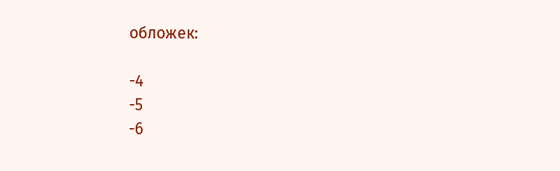обложек:

-4
-5
-6